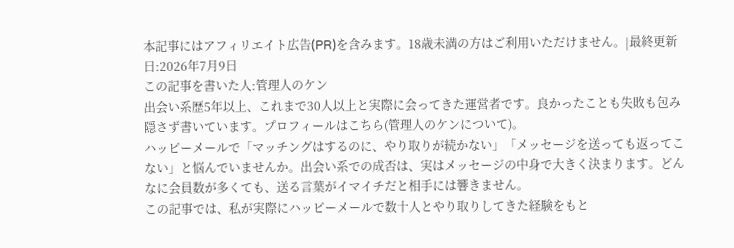本記事にはアフィリエイト広告(PR)を含みます。18歳未満の方はご利用いただけません。|最終更新日:2026年7月9日
この記事を書いた人:管理人のケン
出会い系歴5年以上、これまで30人以上と実際に会ってきた運営者です。良かったことも失敗も包み隠さず書いています。プロフィールはこちら(管理人のケンについて)。
ハッピーメールで「マッチングはするのに、やり取りが続かない」「メッセージを送っても返ってこない」と悩んでいませんか。出会い系での成否は、実はメッセージの中身で大きく決まります。どんなに会員数が多くても、送る言葉がイマイチだと相手には響きません。
この記事では、私が実際にハッピーメールで数十人とやり取りしてきた経験をもと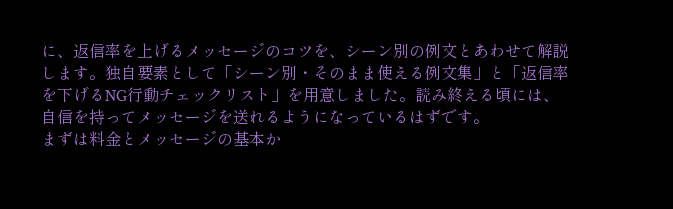に、返信率を上げるメッセージのコツを、シーン別の例文とあわせて解説します。独自要素として「シーン別・そのまま使える例文集」と「返信率を下げるNG行動チェックリスト」を用意しました。読み終える頃には、自信を持ってメッセージを送れるようになっているはずです。
まずは料金とメッセージの基本か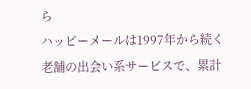ら
ハッピーメールは1997年から続く老舗の出会い系サービスで、累計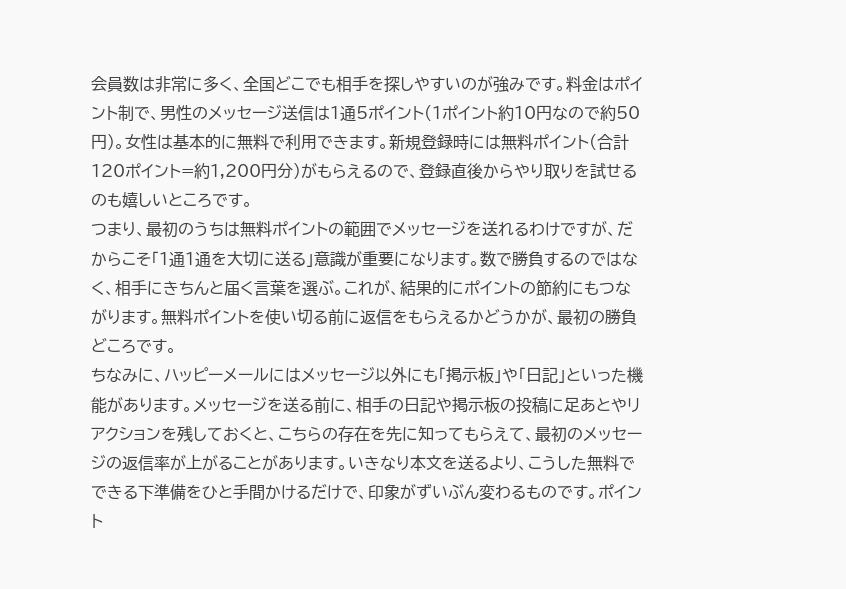会員数は非常に多く、全国どこでも相手を探しやすいのが強みです。料金はポイント制で、男性のメッセージ送信は1通5ポイント(1ポイント約10円なので約50円)。女性は基本的に無料で利用できます。新規登録時には無料ポイント(合計120ポイント=約1,200円分)がもらえるので、登録直後からやり取りを試せるのも嬉しいところです。
つまり、最初のうちは無料ポイントの範囲でメッセージを送れるわけですが、だからこそ「1通1通を大切に送る」意識が重要になります。数で勝負するのではなく、相手にきちんと届く言葉を選ぶ。これが、結果的にポイントの節約にもつながります。無料ポイントを使い切る前に返信をもらえるかどうかが、最初の勝負どころです。
ちなみに、ハッピーメールにはメッセージ以外にも「掲示板」や「日記」といった機能があります。メッセージを送る前に、相手の日記や掲示板の投稿に足あとやリアクションを残しておくと、こちらの存在を先に知ってもらえて、最初のメッセージの返信率が上がることがあります。いきなり本文を送るより、こうした無料でできる下準備をひと手間かけるだけで、印象がずいぶん変わるものです。ポイント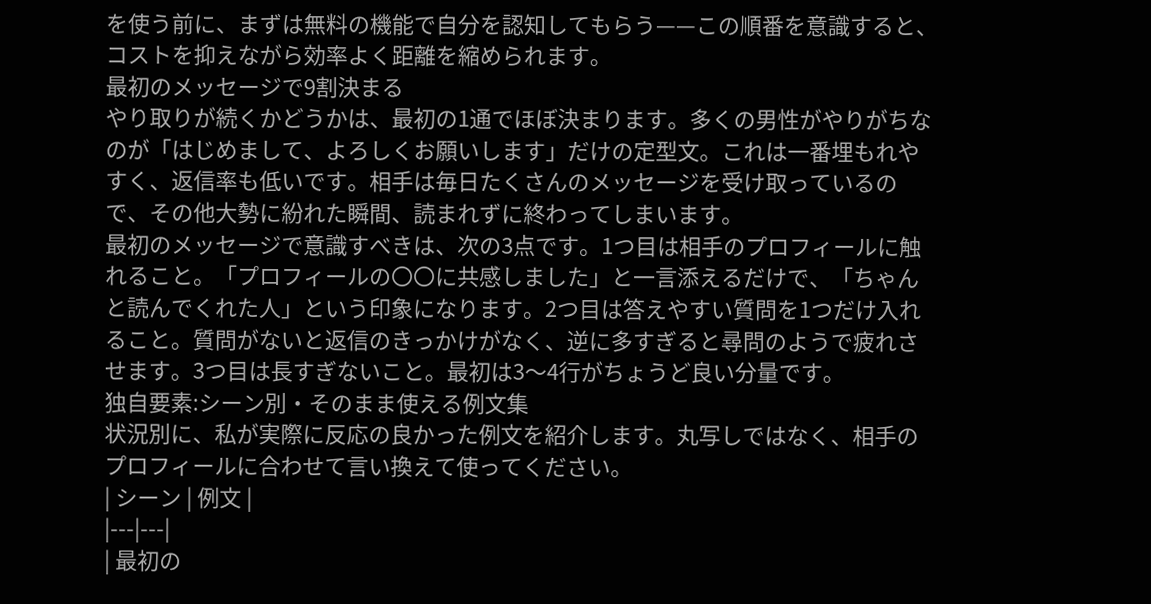を使う前に、まずは無料の機能で自分を認知してもらう——この順番を意識すると、コストを抑えながら効率よく距離を縮められます。
最初のメッセージで9割決まる
やり取りが続くかどうかは、最初の1通でほぼ決まります。多くの男性がやりがちなのが「はじめまして、よろしくお願いします」だけの定型文。これは一番埋もれやすく、返信率も低いです。相手は毎日たくさんのメッセージを受け取っているので、その他大勢に紛れた瞬間、読まれずに終わってしまいます。
最初のメッセージで意識すべきは、次の3点です。1つ目は相手のプロフィールに触れること。「プロフィールの〇〇に共感しました」と一言添えるだけで、「ちゃんと読んでくれた人」という印象になります。2つ目は答えやすい質問を1つだけ入れること。質問がないと返信のきっかけがなく、逆に多すぎると尋問のようで疲れさせます。3つ目は長すぎないこと。最初は3〜4行がちょうど良い分量です。
独自要素:シーン別・そのまま使える例文集
状況別に、私が実際に反応の良かった例文を紹介します。丸写しではなく、相手のプロフィールに合わせて言い換えて使ってください。
| シーン | 例文 |
|---|---|
| 最初の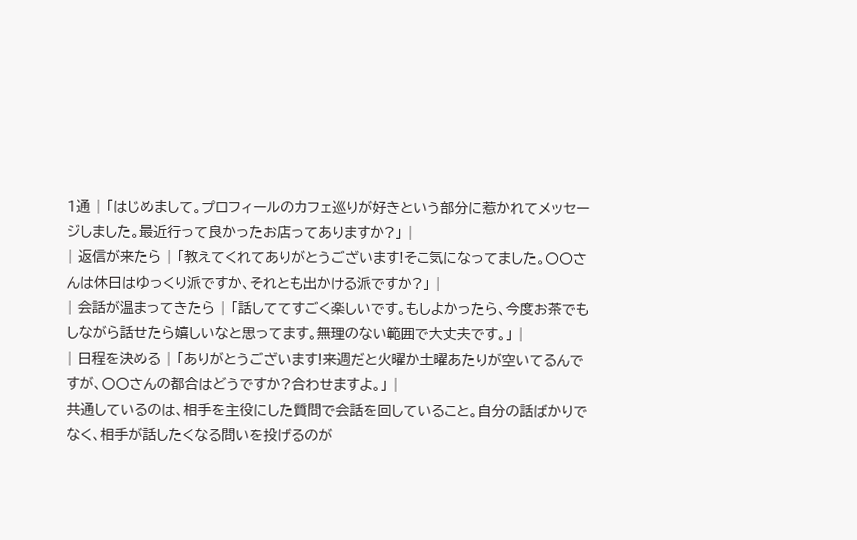1通 | 「はじめまして。プロフィールのカフェ巡りが好きという部分に惹かれてメッセージしました。最近行って良かったお店ってありますか?」 |
| 返信が来たら | 「教えてくれてありがとうございます!そこ気になってました。〇〇さんは休日はゆっくり派ですか、それとも出かける派ですか?」 |
| 会話が温まってきたら | 「話しててすごく楽しいです。もしよかったら、今度お茶でもしながら話せたら嬉しいなと思ってます。無理のない範囲で大丈夫です。」 |
| 日程を決める | 「ありがとうございます!来週だと火曜か土曜あたりが空いてるんですが、〇〇さんの都合はどうですか?合わせますよ。」 |
共通しているのは、相手を主役にした質問で会話を回していること。自分の話ばかりでなく、相手が話したくなる問いを投げるのが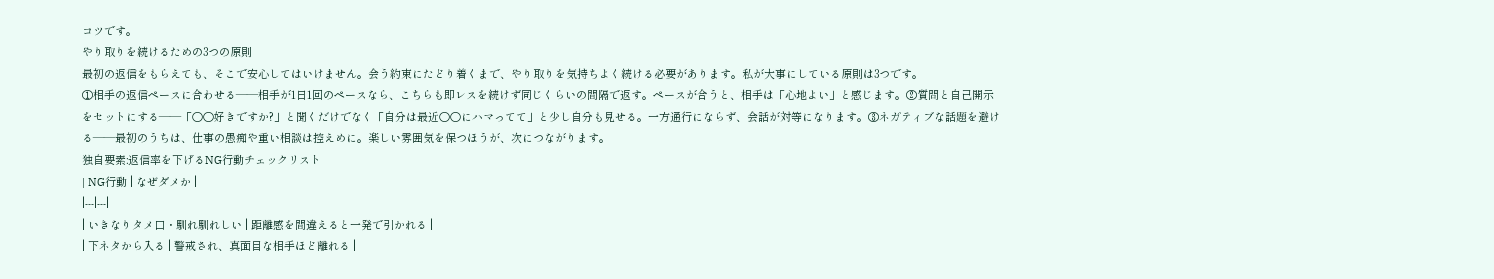コツです。
やり取りを続けるための3つの原則
最初の返信をもらえても、そこで安心してはいけません。会う約束にたどり着くまで、やり取りを気持ちよく続ける必要があります。私が大事にしている原則は3つです。
①相手の返信ペースに合わせる——相手が1日1回のペースなら、こちらも即レスを続けず同じくらいの間隔で返す。ペースが合うと、相手は「心地よい」と感じます。②質問と自己開示をセットにする——「〇〇好きですか?」と聞くだけでなく「自分は最近〇〇にハマってて」と少し自分も見せる。一方通行にならず、会話が対等になります。③ネガティブな話題を避ける——最初のうちは、仕事の愚痴や重い相談は控えめに。楽しい雰囲気を保つほうが、次につながります。
独自要素:返信率を下げるNG行動チェックリスト
| NG行動 | なぜダメか |
|---|---|
| いきなりタメ口・馴れ馴れしい | 距離感を間違えると一発で引かれる |
| 下ネタから入る | 警戒され、真面目な相手ほど離れる |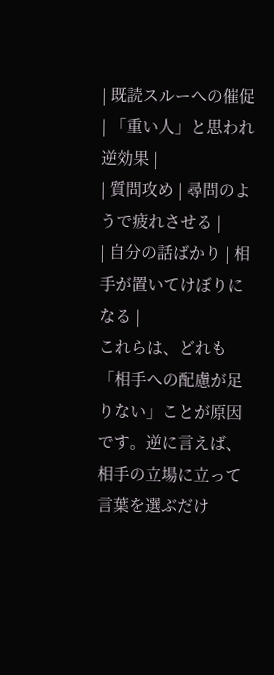| 既読スルーへの催促 | 「重い人」と思われ逆効果 |
| 質問攻め | 尋問のようで疲れさせる |
| 自分の話ばかり | 相手が置いてけぼりになる |
これらは、どれも「相手への配慮が足りない」ことが原因です。逆に言えば、相手の立場に立って言葉を選ぶだけ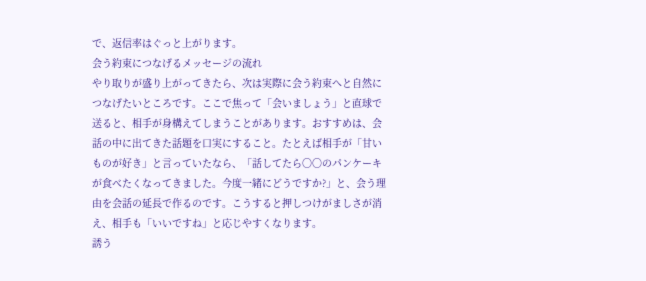で、返信率はぐっと上がります。
会う約束につなげるメッセージの流れ
やり取りが盛り上がってきたら、次は実際に会う約束へと自然につなげたいところです。ここで焦って「会いましょう」と直球で送ると、相手が身構えてしまうことがあります。おすすめは、会話の中に出てきた話題を口実にすること。たとえば相手が「甘いものが好き」と言っていたなら、「話してたら〇〇のパンケーキが食べたくなってきました。今度一緒にどうですか?」と、会う理由を会話の延長で作るのです。こうすると押しつけがましさが消え、相手も「いいですね」と応じやすくなります。
誘う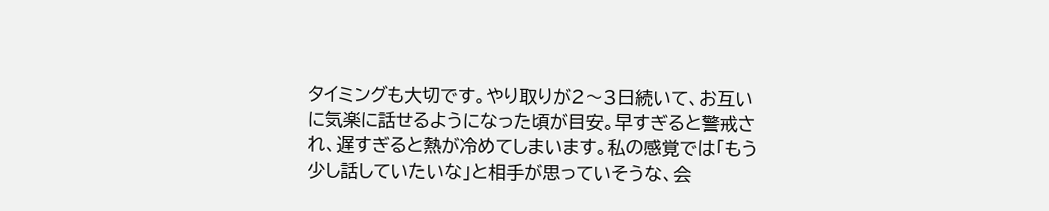タイミングも大切です。やり取りが2〜3日続いて、お互いに気楽に話せるようになった頃が目安。早すぎると警戒され、遅すぎると熱が冷めてしまいます。私の感覚では「もう少し話していたいな」と相手が思っていそうな、会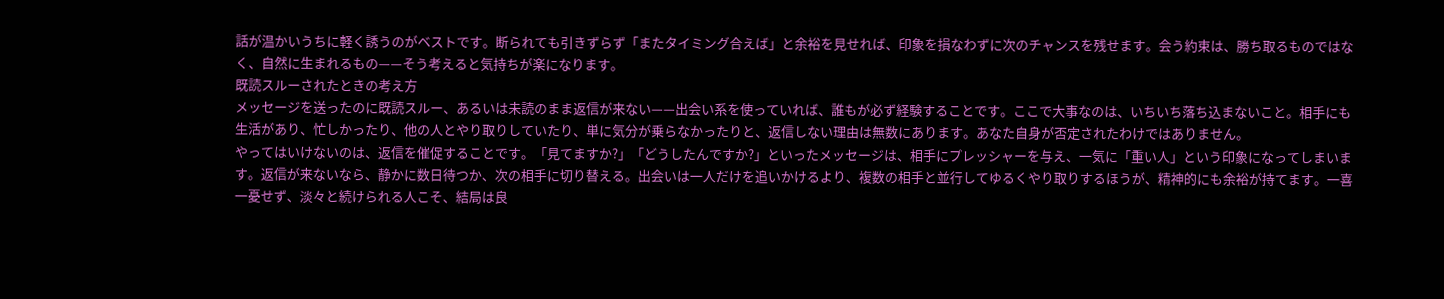話が温かいうちに軽く誘うのがベストです。断られても引きずらず「またタイミング合えば」と余裕を見せれば、印象を損なわずに次のチャンスを残せます。会う約束は、勝ち取るものではなく、自然に生まれるもの——そう考えると気持ちが楽になります。
既読スルーされたときの考え方
メッセージを送ったのに既読スルー、あるいは未読のまま返信が来ない——出会い系を使っていれば、誰もが必ず経験することです。ここで大事なのは、いちいち落ち込まないこと。相手にも生活があり、忙しかったり、他の人とやり取りしていたり、単に気分が乗らなかったりと、返信しない理由は無数にあります。あなた自身が否定されたわけではありません。
やってはいけないのは、返信を催促することです。「見てますか?」「どうしたんですか?」といったメッセージは、相手にプレッシャーを与え、一気に「重い人」という印象になってしまいます。返信が来ないなら、静かに数日待つか、次の相手に切り替える。出会いは一人だけを追いかけるより、複数の相手と並行してゆるくやり取りするほうが、精神的にも余裕が持てます。一喜一憂せず、淡々と続けられる人こそ、結局は良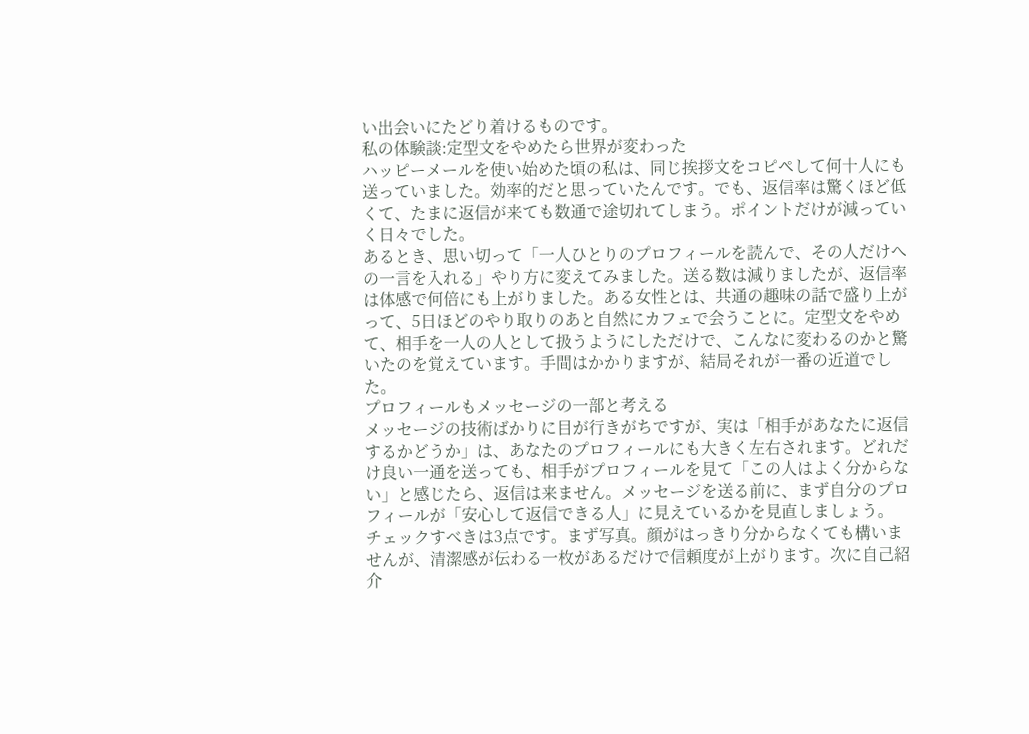い出会いにたどり着けるものです。
私の体験談:定型文をやめたら世界が変わった
ハッピーメールを使い始めた頃の私は、同じ挨拶文をコピペして何十人にも送っていました。効率的だと思っていたんです。でも、返信率は驚くほど低くて、たまに返信が来ても数通で途切れてしまう。ポイントだけが減っていく日々でした。
あるとき、思い切って「一人ひとりのプロフィールを読んで、その人だけへの一言を入れる」やり方に変えてみました。送る数は減りましたが、返信率は体感で何倍にも上がりました。ある女性とは、共通の趣味の話で盛り上がって、5日ほどのやり取りのあと自然にカフェで会うことに。定型文をやめて、相手を一人の人として扱うようにしただけで、こんなに変わるのかと驚いたのを覚えています。手間はかかりますが、結局それが一番の近道でした。
プロフィールもメッセージの一部と考える
メッセージの技術ばかりに目が行きがちですが、実は「相手があなたに返信するかどうか」は、あなたのプロフィールにも大きく左右されます。どれだけ良い一通を送っても、相手がプロフィールを見て「この人はよく分からない」と感じたら、返信は来ません。メッセージを送る前に、まず自分のプロフィールが「安心して返信できる人」に見えているかを見直しましょう。
チェックすべきは3点です。まず写真。顔がはっきり分からなくても構いませんが、清潔感が伝わる一枚があるだけで信頼度が上がります。次に自己紹介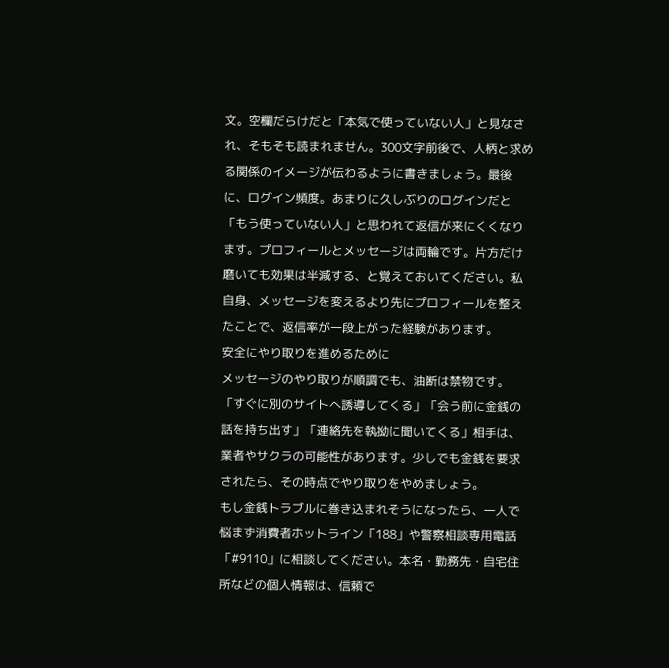文。空欄だらけだと「本気で使っていない人」と見なされ、そもそも読まれません。300文字前後で、人柄と求める関係のイメージが伝わるように書きましょう。最後に、ログイン頻度。あまりに久しぶりのログインだと「もう使っていない人」と思われて返信が来にくくなります。プロフィールとメッセージは両輪です。片方だけ磨いても効果は半減する、と覚えておいてください。私自身、メッセージを変えるより先にプロフィールを整えたことで、返信率が一段上がった経験があります。
安全にやり取りを進めるために
メッセージのやり取りが順調でも、油断は禁物です。「すぐに別のサイトへ誘導してくる」「会う前に金銭の話を持ち出す」「連絡先を執拗に聞いてくる」相手は、業者やサクラの可能性があります。少しでも金銭を要求されたら、その時点でやり取りをやめましょう。
もし金銭トラブルに巻き込まれそうになったら、一人で悩まず消費者ホットライン「188」や警察相談専用電話「#9110」に相談してください。本名・勤務先・自宅住所などの個人情報は、信頼で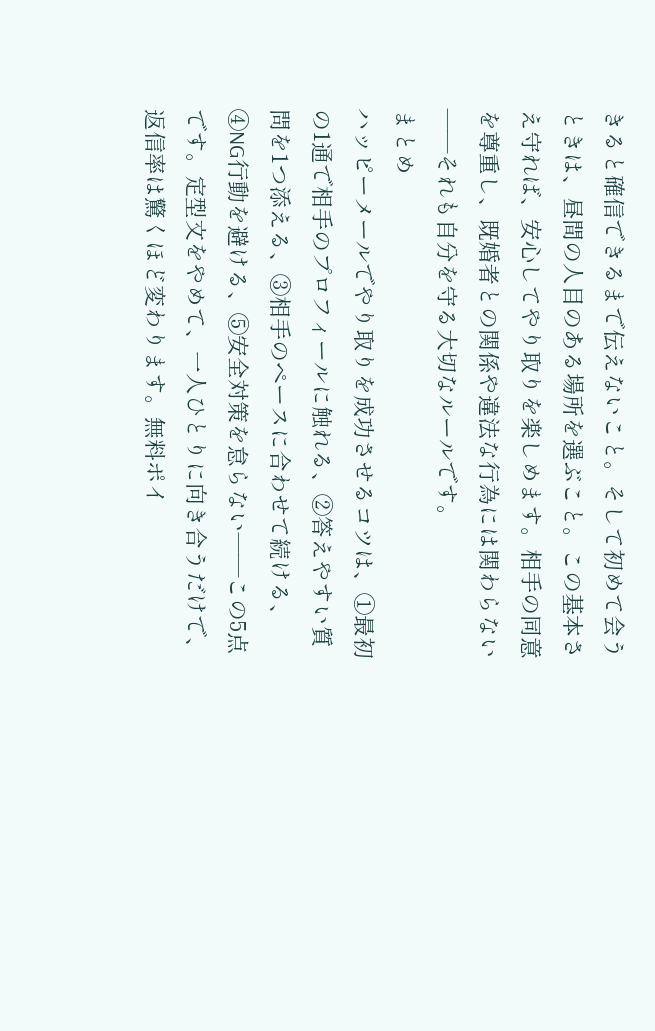きると確信できるまで伝えないこと。そして初めて会うときは、昼間の人目のある場所を選ぶこと。この基本さえ守れば、安心してやり取りを楽しめます。相手の同意を尊重し、既婚者との関係や違法な行為には関わらない——それも自分を守る大切なルールです。
まとめ
ハッピーメールでやり取りを成功させるコツは、①最初の1通で相手のプロフィールに触れる、②答えやすい質問を1つ添える、③相手のペースに合わせて続ける、④NG行動を避ける、⑤安全対策を怠らない——この5点です。定型文をやめて、一人ひとりに向き合うだけで、返信率は驚くほど変わります。無料ポイ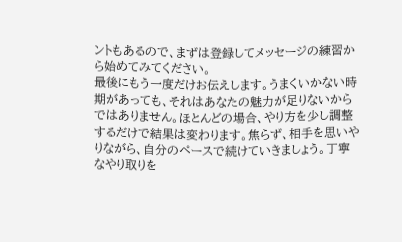ントもあるので、まずは登録してメッセージの練習から始めてみてください。
最後にもう一度だけお伝えします。うまくいかない時期があっても、それはあなたの魅力が足りないからではありません。ほとんどの場合、やり方を少し調整するだけで結果は変わります。焦らず、相手を思いやりながら、自分のペースで続けていきましょう。丁寧なやり取りを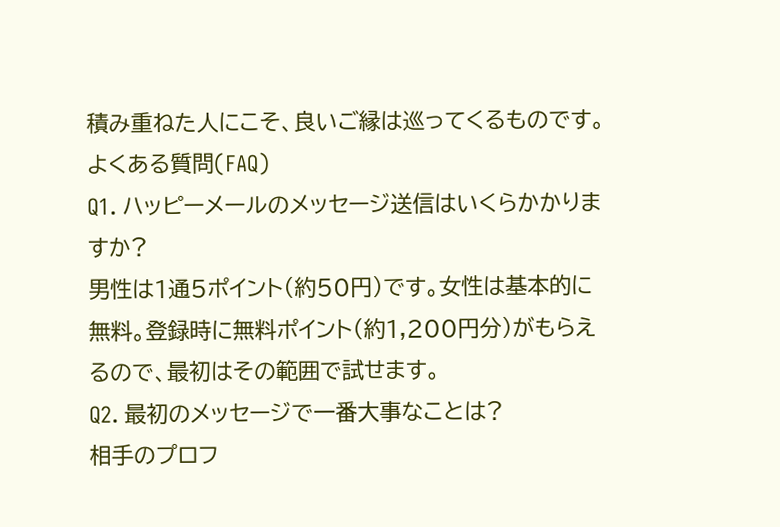積み重ねた人にこそ、良いご縁は巡ってくるものです。
よくある質問(FAQ)
Q1. ハッピーメールのメッセージ送信はいくらかかりますか?
男性は1通5ポイント(約50円)です。女性は基本的に無料。登録時に無料ポイント(約1,200円分)がもらえるので、最初はその範囲で試せます。
Q2. 最初のメッセージで一番大事なことは?
相手のプロフ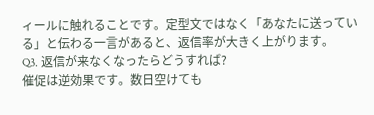ィールに触れることです。定型文ではなく「あなたに送っている」と伝わる一言があると、返信率が大きく上がります。
Q3. 返信が来なくなったらどうすれば?
催促は逆効果です。数日空けても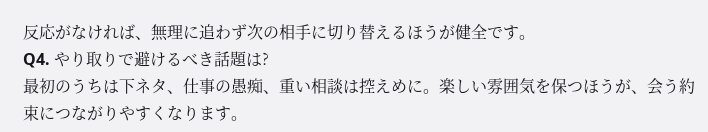反応がなければ、無理に追わず次の相手に切り替えるほうが健全です。
Q4. やり取りで避けるべき話題は?
最初のうちは下ネタ、仕事の愚痴、重い相談は控えめに。楽しい雰囲気を保つほうが、会う約束につながりやすくなります。